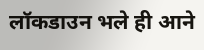लॉकडाउन भले ही आने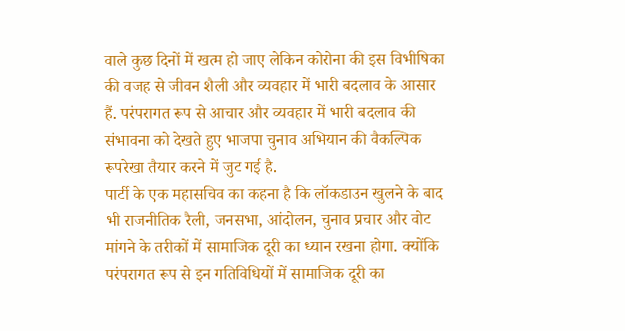वाले कुछ दिनों में खत्म हो जाए लेकिन कोरोना की इस विभीषिका की वजह से जीवन शैली और व्यवहार में भारी बदलाव के आसार हैं. परंपरागत रूप से आचार और व्यवहार में भारी बदलाव की संभावना को देखते हुए भाजपा चुनाव अभियान की वैकल्पिक रूपरेखा तैयार करने में जुट गई है.
पार्टी के एक महासचिव का कहना है कि लॉकडाउन खुलने के बाद भी राजनीतिक रैली, जनसभा, आंदोलन, चुनाव प्रचार और वोट मांगने के तरीकों में सामाजिक दूरी का ध्यान रखना होगा. क्योंकि परंपरागत रूप से इन गतिविधियों में सामाजिक दूरी का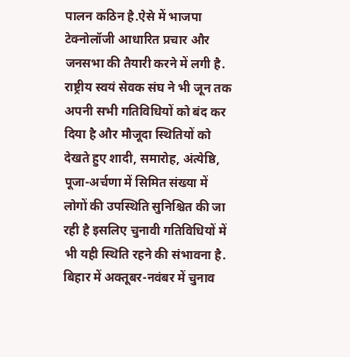पालन कठिन है.ऐसे में भाजपा टेक्नोलॉजी आधारित प्रचार और जनसभा की तैयारी करने में लगी है.
राष्ट्रीय स्वयं सेवक संघ ने भी जून तक अपनी सभी गतिविधियों को बंद कर दिया है और मौजूदा स्थितियों को देखते हुए शादी, समारोह, अंत्येष्ठि, पूजा-अर्चणा में सिमित संख्या में लोगों की उपस्थिति सुनिश्चित की जा रही है इसलिए चुनावी गतिविधियों में भी यही स्थिति रहने की संभावना है. बिहार में अक्तूबर-नवंबर में चुनाव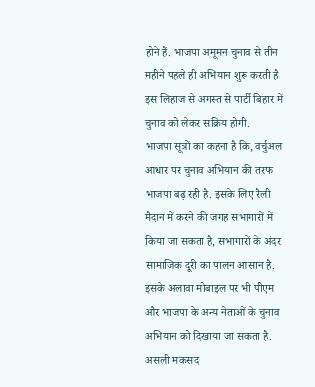होने हैं. भाजपा अमूमन चुनाव से तीन महीने पहले ही अभियान शुरू करती है इस लिहाज से अगस्त से पार्टी बिहार में चुनाव को लेकर सक्रिय होगी.
भाजपा सूत्रों का कहना है कि, वर्चुअल आधार पर चुनाव अभियान की तरफ भाजपा बढ़ रही है. इसके लिए रैली मैदान में करने की जगह सभागारों में किया जा सकता है, सभागारों के अंदर सामाजिक दूरी का पालन आसान है.
इसके अलावा मोबाइल पर भी पीएम और भाजपा के अन्य नेताओं के चुनाव अभियान को दिखाया जा सकता है. असली मकसद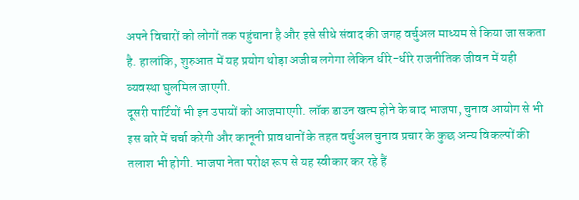अपने विचारों को लोगों तक पहुंचाना है और इसे सीधे संवाद की जगह वर्चुअल माध्यम से किया जा सकता है. हालांकि, शुरुआत में यह प्रयोग थोड़ा अजीब लगेगा लेकिन धीरे-धीरे राजनीतिक जीवन में यही व्यवस्था घुलमिल जाएगी.
दूसरी पार्टियों भी इन उपायों को आजमाएगी. लॉक डाउन खत्म होने के बाद भाजपा, चुनाव आयोग से भी इस बारे में चर्चा करेगी और कानूनी प्रावधानों के तहत वर्चुअल चुनाव प्रचार के कुछ अन्य विकल्पों की तलाश भी होगी. भाजपा नेता परोक्ष रूप से यह स्वीकार कर रहे हैं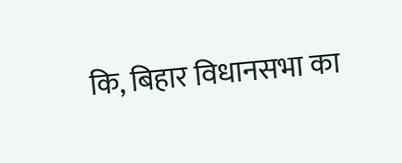कि, बिहार विधानसभा का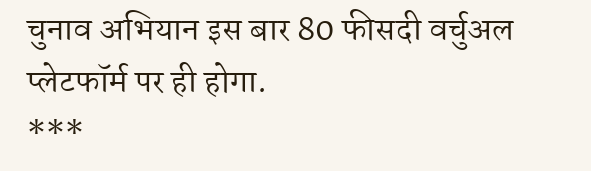चुनाव अभियान इस बार 80 फीसदी वर्चुअल प्लेटफॉर्म पर ही होगा.
***